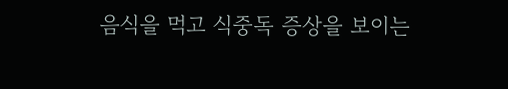음식을 먹고 식중독 증상을 보이는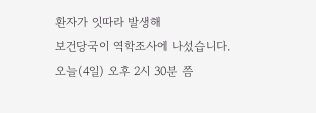환자가 잇따라 발생해
보건당국이 역학조사에 나섰습니다.
오늘(4일) 오후 2시 30분 쯤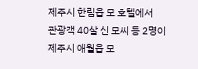제주시 한림읍 모 호텔에서
관광객 40살 신 모씨 등 2명이
제주시 애월읍 모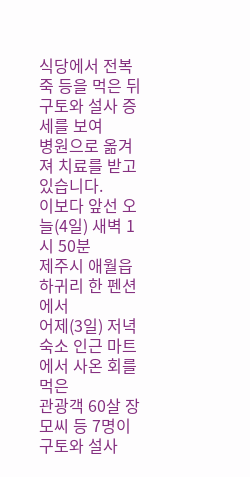식당에서 전복죽 등을 먹은 뒤
구토와 설사 증세를 보여
병원으로 옮겨져 치료를 받고 있습니다.
이보다 앞선 오늘(4일) 새벽 1시 50분
제주시 애월읍 하귀리 한 펜션에서
어제(3일) 저녁 숙소 인근 마트에서 사온 회를 먹은
관광객 60살 장 모씨 등 7명이 구토와 설사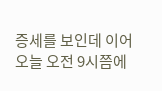증세를 보인데 이어
오늘 오전 9시쯤에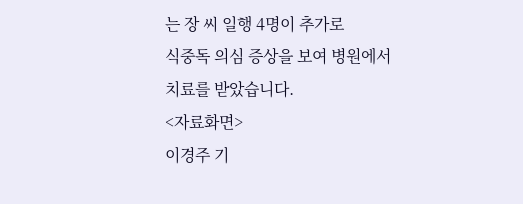는 장 씨 일행 4명이 추가로
식중독 의심 증상을 보여 병원에서 치료를 받았습니다.
<자료화면>
이경주 기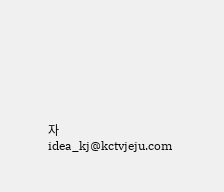자
idea_kj@kctvjeju.com